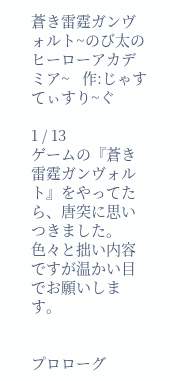蒼き雷霆ガンヴォルト~のび太のヒーローアカデミア~   作:じゃすてぃすり~ぐ

1 / 13
ゲームの『蒼き雷霆ガンヴォルト』をやってたら、唐突に思いつきました。
色々と拙い内容ですが温かい目でお願いします。


プロローグ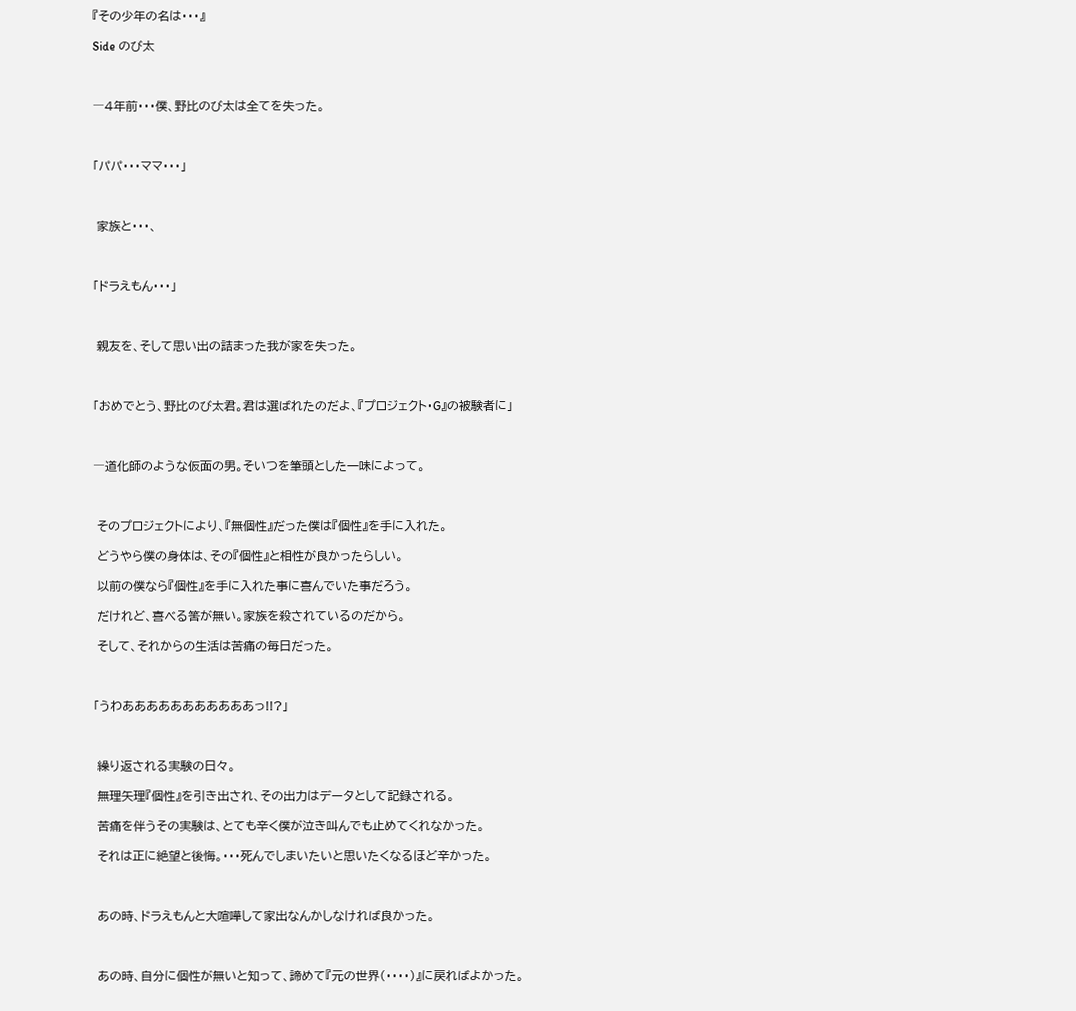『その少年の名は・・・』

Side のび太



―4年前・・・僕、野比のび太は全てを失った。



「パパ・・・ママ・・・」



 家族と・・・、



「ドラえもん・・・」



 親友を、そして思い出の詰まった我が家を失った。



「おめでとう、野比のび太君。君は選ばれたのだよ、『プロジェクト・G』の被験者に」



―道化師のような仮面の男。そいつを筆頭とした一味によって。



 そのプロジェクトにより、『無個性』だった僕は『個性』を手に入れた。

 どうやら僕の身体は、その『個性』と相性が良かったらしい。

 以前の僕なら『個性』を手に入れた事に喜んでいた事だろう。

 だけれど、喜べる筈が無い。家族を殺されているのだから。

 そして、それからの生活は苦痛の毎日だった。



「うわあああああああああああっ!!?」



 繰り返される実験の日々。

 無理矢理『個性』を引き出され、その出力はデータとして記録される。

 苦痛を伴うその実験は、とても辛く僕が泣き叫んでも止めてくれなかった。

 それは正に絶望と後悔。・・・死んでしまいたいと思いたくなるほど辛かった。



 あの時、ドラえもんと大喧嘩して家出なんかしなければ良かった。



 あの時、自分に個性が無いと知って、諦めて『元の世界(・・・・)』に戻ればよかった。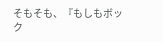そもそも、『もしもボック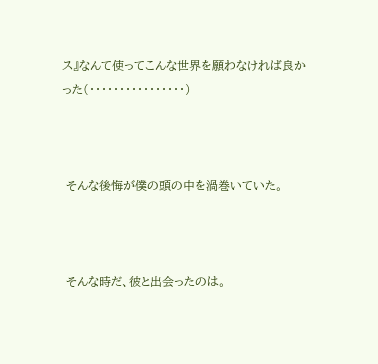ス』なんて使ってこんな世界を願わなければ良かった(・・・・・・・・・・・・・・・・)



 そんな後悔が僕の頭の中を渦巻いていた。



 そんな時だ、彼と出会ったのは。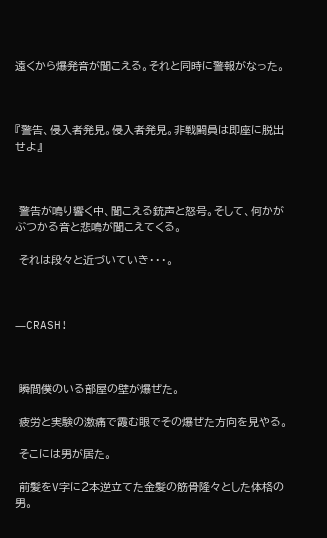遠くから爆発音が聞こえる。それと同時に警報がなった。



『警告、侵入者発見。侵入者発見。非戦闘員は即座に脱出せよ』



 警告が鳴り響く中、聞こえる銃声と怒号。そして、何かがぶつかる音と悲鳴が聞こえてくる。

 それは段々と近づいていき・・・。



―CRASH!



 瞬間僕のいる部屋の壁が爆ぜた。

 疲労と実験の激痛で霞む眼でその爆ぜた方向を見やる。

 そこには男が居た。

 前髪をV字に2本逆立てた金髪の筋骨隆々とした体格の男。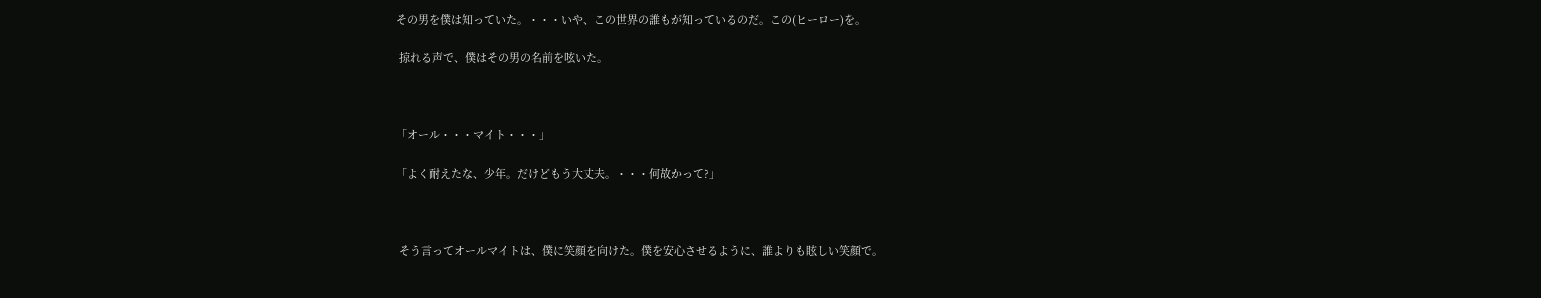その男を僕は知っていた。・・・いや、この世界の誰もが知っているのだ。この(ヒーロー)を。

 掠れる声で、僕はその男の名前を呟いた。



「オール・・・マイト・・・」

「よく耐えたな、少年。だけどもう大丈夫。・・・何故かって?」



 そう言ってオールマイトは、僕に笑顔を向けた。僕を安心させるように、誰よりも眩しい笑顔で。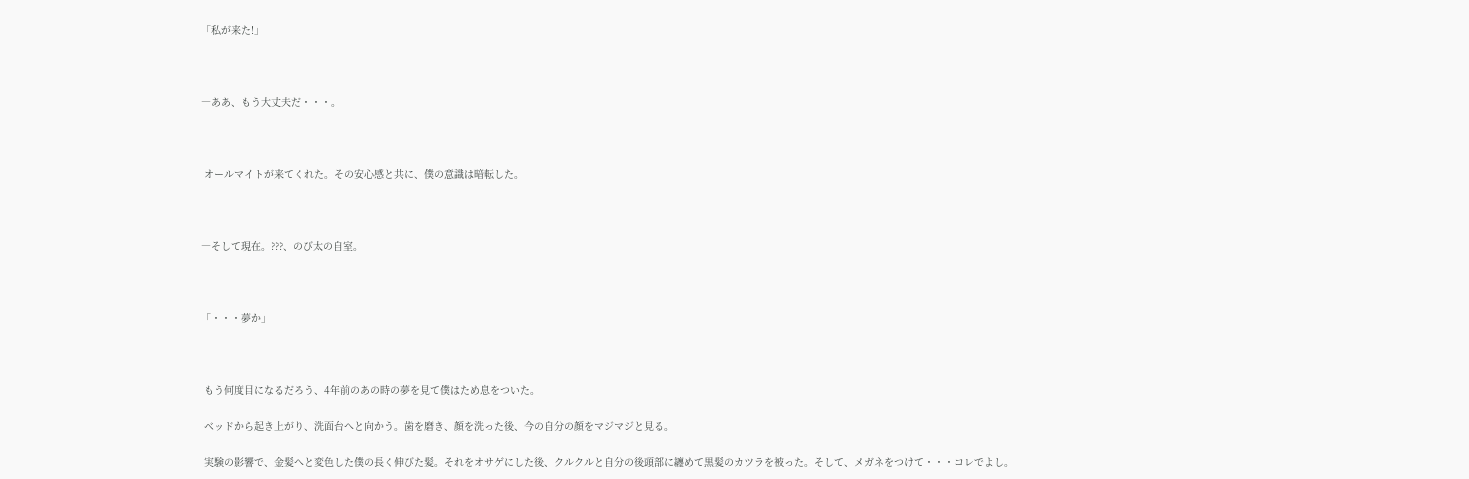「私が来た!」



―ああ、もう大丈夫だ・・・。



 オールマイトが来てくれた。その安心感と共に、僕の意識は暗転した。



―そして現在。???、のび太の自室。



「・・・夢か」



 もう何度目になるだろう、4年前のあの時の夢を見て僕はため息をついた。

 ベッドから起き上がり、洗面台へと向かう。歯を磨き、顔を洗った後、今の自分の顔をマジマジと見る。

 実験の影響で、金髪へと変色した僕の長く伸びた髪。それをオサゲにした後、クルクルと自分の後頭部に纏めて黒髪のカツラを被った。そして、メガネをつけて・・・コレでよし。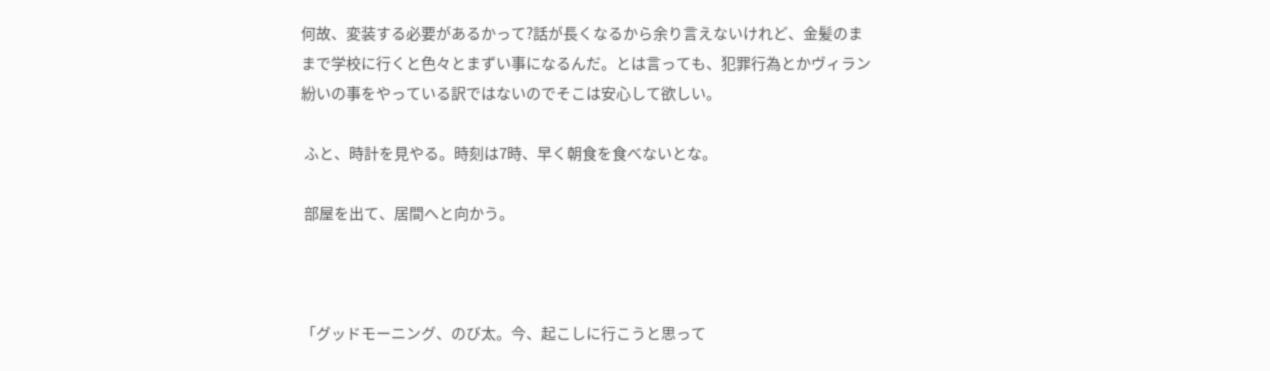何故、変装する必要があるかって?話が長くなるから余り言えないけれど、金髪のままで学校に行くと色々とまずい事になるんだ。とは言っても、犯罪行為とかヴィラン紛いの事をやっている訳ではないのでそこは安心して欲しい。

 ふと、時計を見やる。時刻は7時、早く朝食を食べないとな。

 部屋を出て、居間へと向かう。



「グッドモーニング、のび太。今、起こしに行こうと思って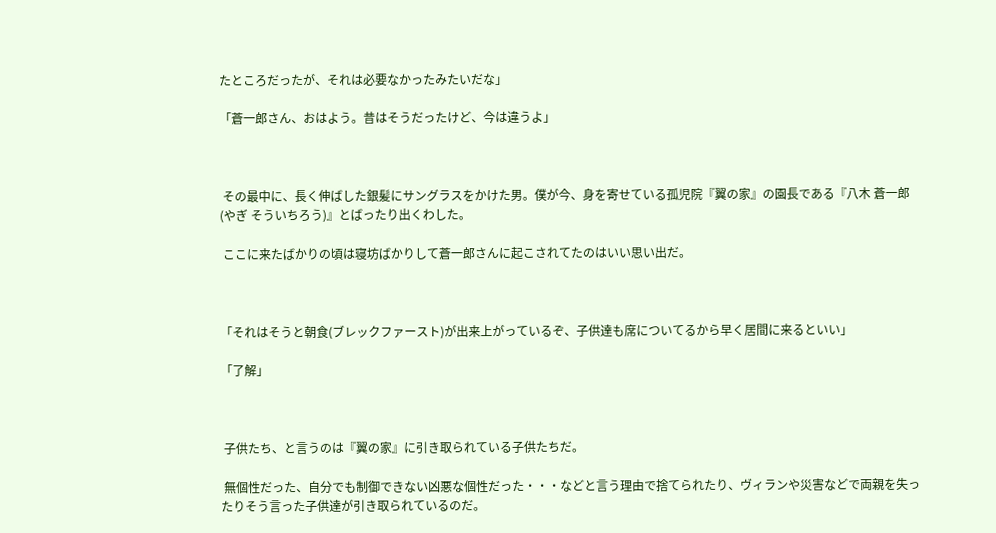たところだったが、それは必要なかったみたいだな」

「蒼一郎さん、おはよう。昔はそうだったけど、今は違うよ」



 その最中に、長く伸ばした銀髪にサングラスをかけた男。僕が今、身を寄せている孤児院『翼の家』の園長である『八木 蒼一郎(やぎ そういちろう)』とばったり出くわした。

 ここに来たばかりの頃は寝坊ばかりして蒼一郎さんに起こされてたのはいい思い出だ。



「それはそうと朝食(ブレックファースト)が出来上がっているぞ、子供達も席についてるから早く居間に来るといい」

「了解」



 子供たち、と言うのは『翼の家』に引き取られている子供たちだ。

 無個性だった、自分でも制御できない凶悪な個性だった・・・などと言う理由で捨てられたり、ヴィランや災害などで両親を失ったりそう言った子供達が引き取られているのだ。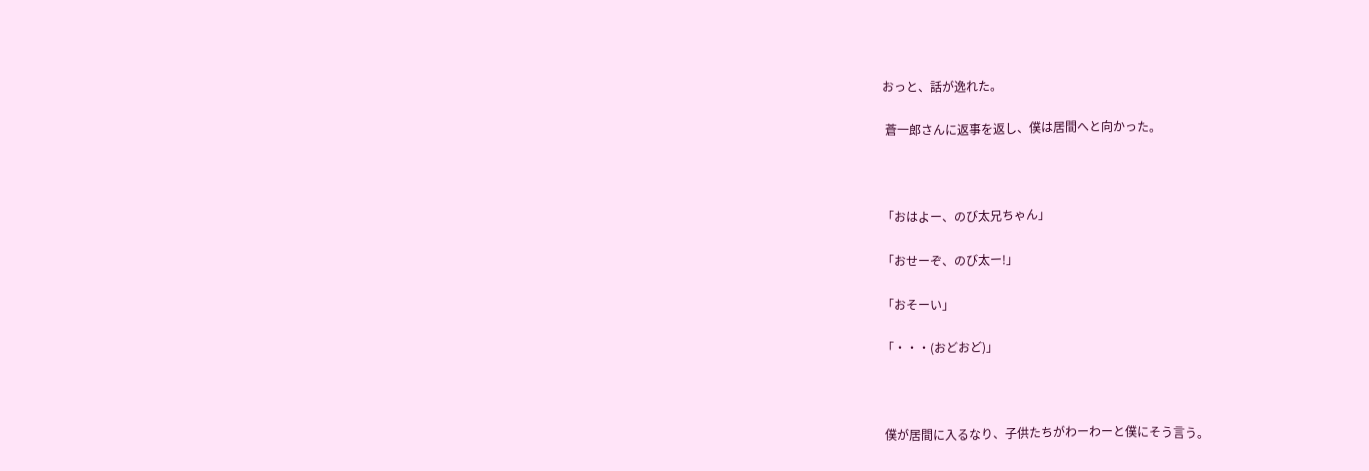おっと、話が逸れた。

 蒼一郎さんに返事を返し、僕は居間へと向かった。



「おはよー、のび太兄ちゃん」

「おせーぞ、のび太ー!」

「おそーい」

「・・・(おどおど)」



 僕が居間に入るなり、子供たちがわーわーと僕にそう言う。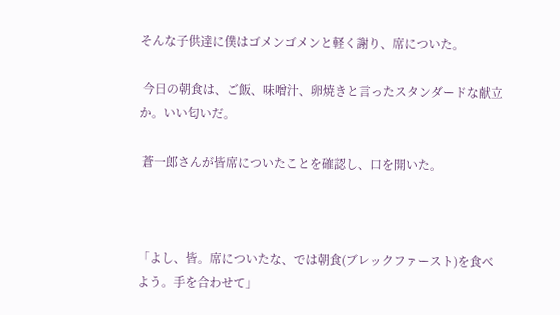そんな子供達に僕はゴメンゴメンと軽く謝り、席についた。

 今日の朝食は、ご飯、味噌汁、卵焼きと言ったスタンダードな献立か。いい匂いだ。

 蒼一郎さんが皆席についたことを確認し、口を開いた。



「よし、皆。席についたな、では朝食(ブレックファースト)を食べよう。手を合わせて」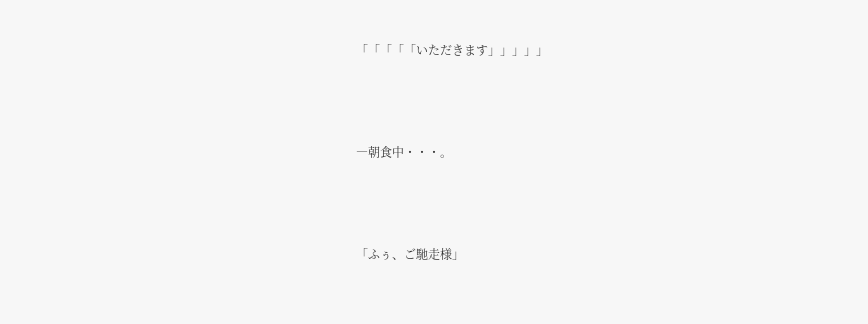「「「「「いただきます」」」」」



―朝食中・・・。



「ふぅ、ご馳走様」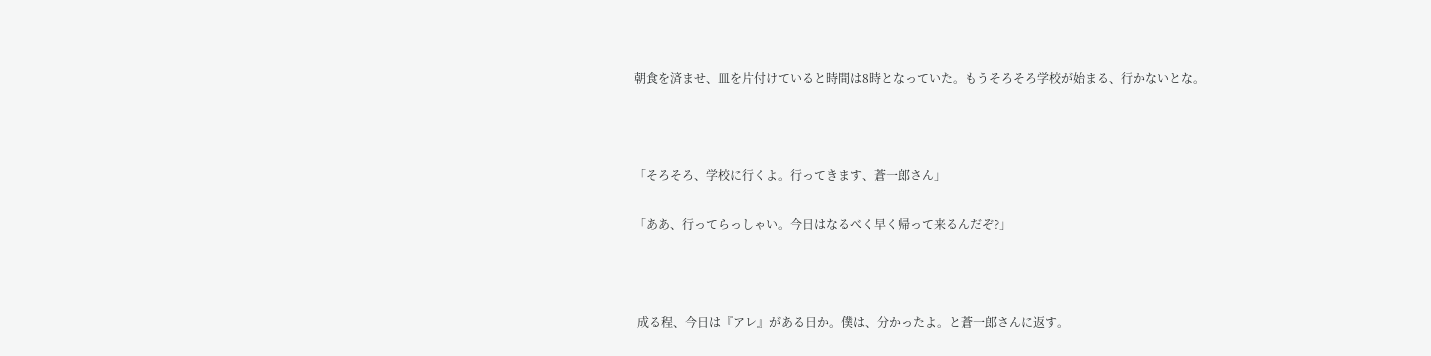朝食を済ませ、皿を片付けていると時間は8時となっていた。もうそろそろ学校が始まる、行かないとな。



「そろそろ、学校に行くよ。行ってきます、蒼一郎さん」

「ああ、行ってらっしゃい。今日はなるべく早く帰って来るんだぞ?」



 成る程、今日は『アレ』がある日か。僕は、分かったよ。と蒼一郎さんに返す。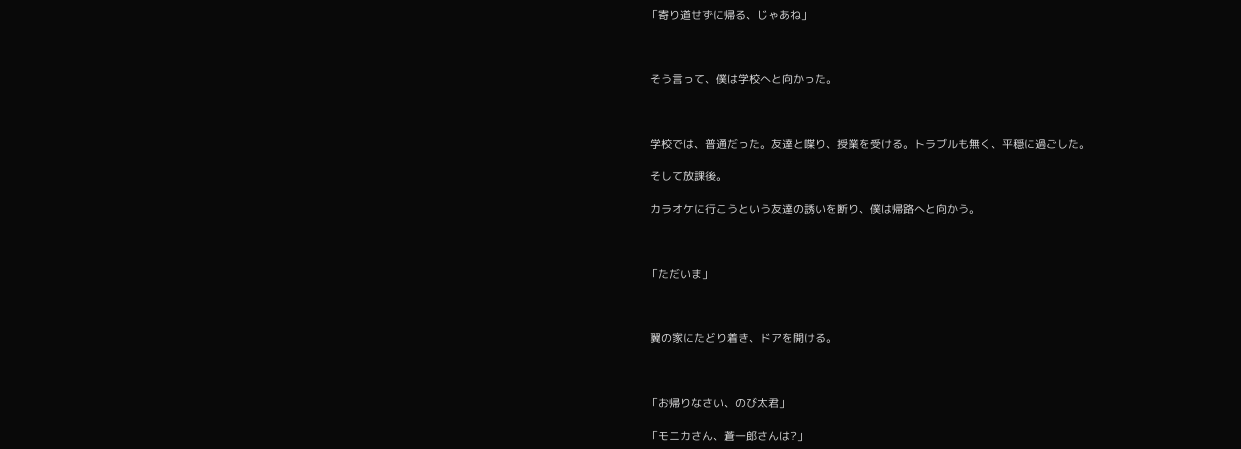「寄り道せずに帰る、じゃあね」



 そう言って、僕は学校へと向かった。



 学校では、普通だった。友達と喋り、授業を受ける。トラブルも無く、平穏に過ごした。

 そして放課後。

 カラオケに行こうという友達の誘いを断り、僕は帰路へと向かう。



「ただいま」



 翼の家にたどり着き、ドアを開ける。



「お帰りなさい、のび太君」

「モニカさん、蒼一郎さんは?」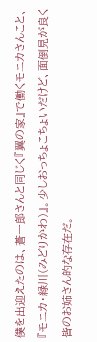僕を出迎えたのは、蒼一郎さんと同じく『翼の家』で働くモニカさんこと、『モニカ・緑川(みどりかわ)』。少しおっちょこちょいだけど、面倒見が良く皆のお姉さん的な存在だ。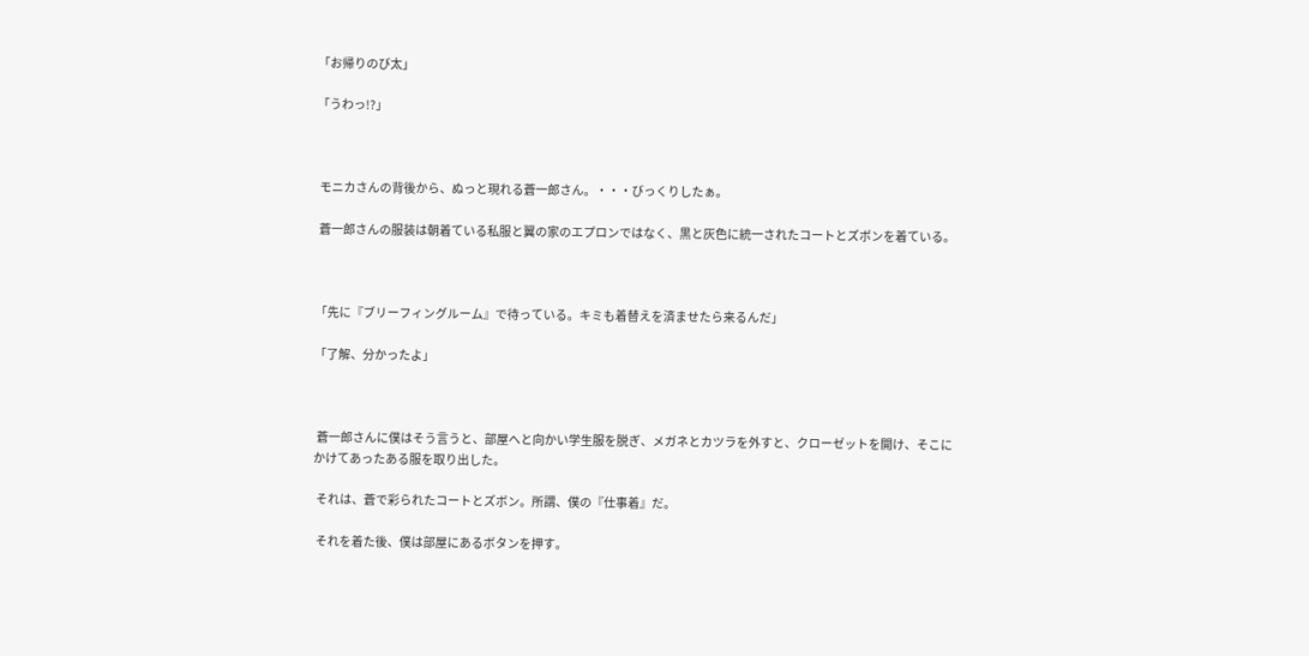「お帰りのび太」

「うわっ!?」



 モニカさんの背後から、ぬっと現れる蒼一郎さん。・・・びっくりしたぁ。

 蒼一郎さんの服装は朝着ている私服と翼の家のエプロンではなく、黒と灰色に統一されたコートとズボンを着ている。



「先に『ブリーフィングルーム』で待っている。キミも着替えを済ませたら来るんだ」

「了解、分かったよ」



 蒼一郎さんに僕はそう言うと、部屋へと向かい学生服を脱ぎ、メガネとカツラを外すと、クローゼットを開け、そこにかけてあったある服を取り出した。

 それは、蒼で彩られたコートとズボン。所謂、僕の『仕事着』だ。

 それを着た後、僕は部屋にあるボタンを押す。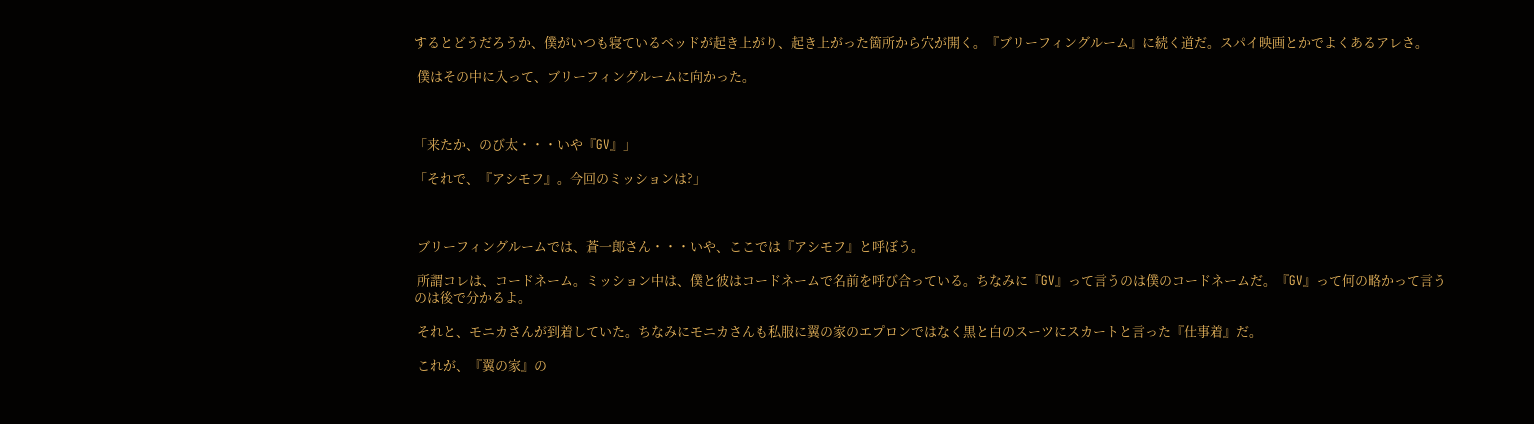するとどうだろうか、僕がいつも寝ているベッドが起き上がり、起き上がった箇所から穴が開く。『ブリーフィングルーム』に続く道だ。スパイ映画とかでよくあるアレさ。

 僕はその中に入って、ブリーフィングルームに向かった。



「来たか、のび太・・・いや『GV』」

「それで、『アシモフ』。今回のミッションは?」



 ブリーフィングルームでは、蒼一郎さん・・・いや、ここでは『アシモフ』と呼ぼう。

 所謂コレは、コードネーム。ミッション中は、僕と彼はコードネームで名前を呼び合っている。ちなみに『GV』って言うのは僕のコードネームだ。『GV』って何の略かって言うのは後で分かるよ。

 それと、モニカさんが到着していた。ちなみにモニカさんも私服に翼の家のエプロンではなく黒と白のスーツにスカートと言った『仕事着』だ。

 これが、『翼の家』の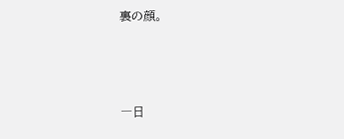裏の顔。



―日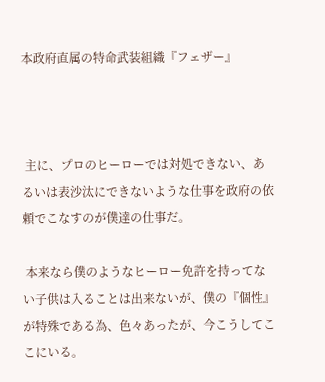本政府直属の特命武装組織『フェザー』



 主に、プロのヒーローでは対処できない、あるいは表沙汰にできないような仕事を政府の依頼でこなすのが僕達の仕事だ。

 本来なら僕のようなヒーロー免許を持ってない子供は入ることは出来ないが、僕の『個性』が特殊である為、色々あったが、今こうしてここにいる。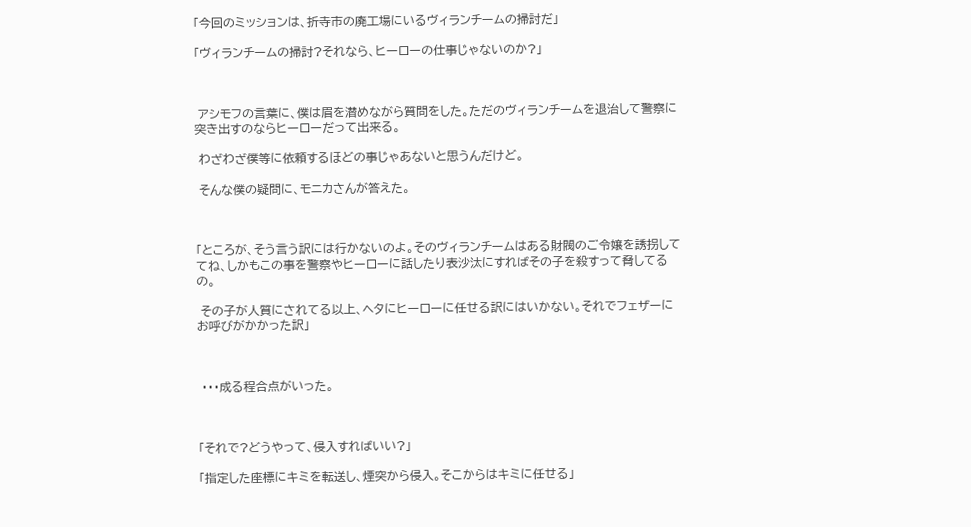「今回のミッションは、折寺市の廃工場にいるヴィランチームの掃討だ」

「ヴィランチームの掃討?それなら、ヒーローの仕事じゃないのか?」



 アシモフの言葉に、僕は眉を潜めながら質問をした。ただのヴィランチームを退治して警察に突き出すのならヒーローだって出来る。

 わざわざ僕等に依頼するほどの事じゃあないと思うんだけど。

 そんな僕の疑問に、モニカさんが答えた。



「ところが、そう言う訳には行かないのよ。そのヴィランチームはある財閥のご令嬢を誘拐しててね、しかもこの事を警察やヒーローに話したり表沙汰にすればその子を殺すって脅してるの。

 その子が人質にされてる以上、ヘタにヒーローに任せる訳にはいかない。それでフェザーにお呼びがかかった訳」



 ・・・成る程合点がいった。



「それで?どうやって、侵入すればいい?」

「指定した座標にキミを転送し、煙突から侵入。そこからはキミに任せる」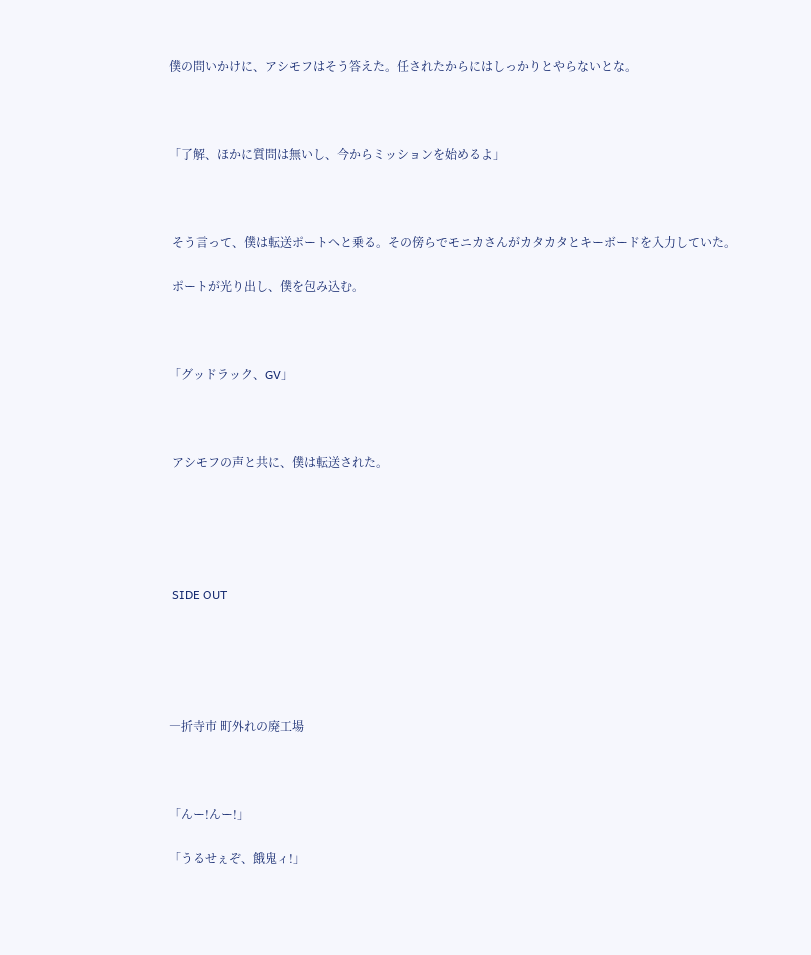僕の問いかけに、アシモフはそう答えた。任されたからにはしっかりとやらないとな。



「了解、ほかに質問は無いし、今からミッションを始めるよ」



 そう言って、僕は転送ポートへと乗る。その傍らでモニカさんがカタカタとキーボードを入力していた。

 ポートが光り出し、僕を包み込む。



「グッドラック、GV」



 アシモフの声と共に、僕は転送された。





 SIDE OUT





―折寺市 町外れの廃工場



「んー!んー!」

「うるせぇぞ、餓鬼ィ!」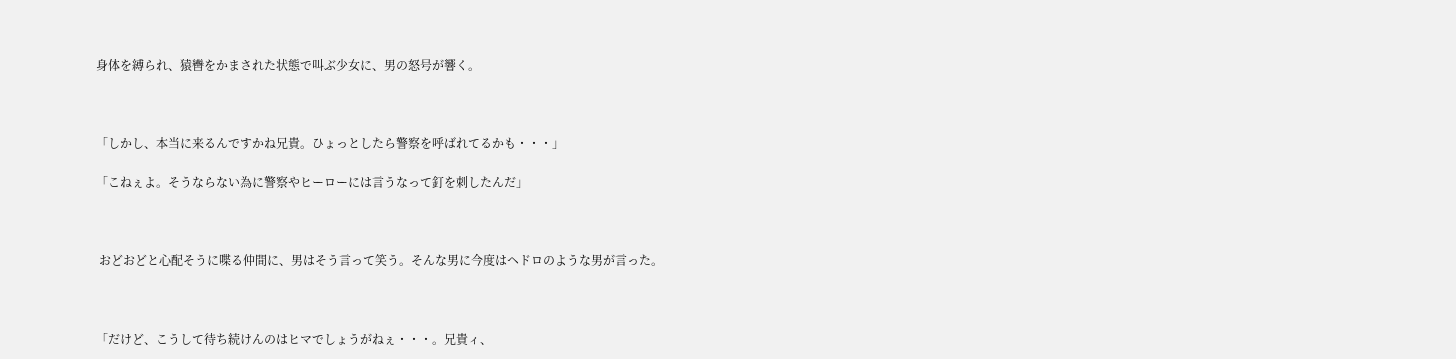身体を縛られ、猿轡をかまされた状態で叫ぶ少女に、男の怒号が響く。



「しかし、本当に来るんですかね兄貴。ひょっとしたら警察を呼ばれてるかも・・・」

「こねぇよ。そうならない為に警察やヒーローには言うなって釘を刺したんだ」



 おどおどと心配そうに喋る仲間に、男はそう言って笑う。そんな男に今度はヘドロのような男が言った。



「だけど、こうして待ち続けんのはヒマでしょうがねぇ・・・。兄貴ィ、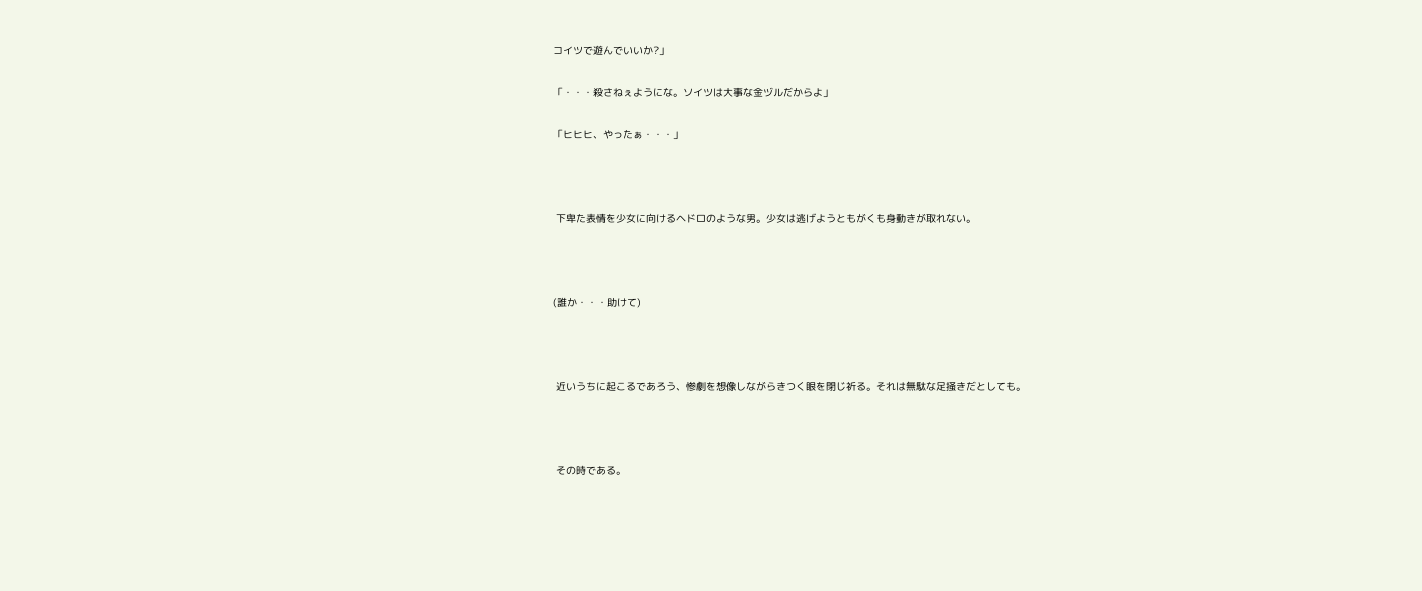コイツで遊んでいいか?」

「・・・殺さねぇようにな。ソイツは大事な金ヅルだからよ」

「ヒヒヒ、やったぁ・・・」



 下卑た表情を少女に向けるヘドロのような男。少女は逃げようともがくも身動きが取れない。



(誰か・・・助けて)



 近いうちに起こるであろう、惨劇を想像しながらきつく眼を閉じ祈る。それは無駄な足掻きだとしても。



 その時である。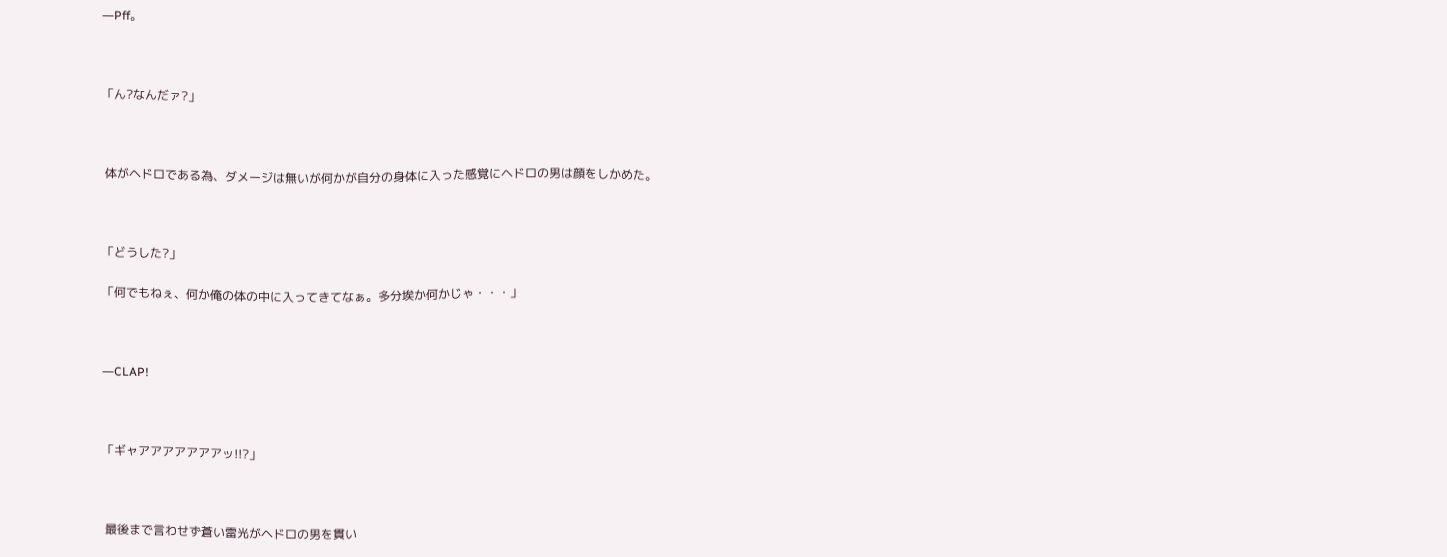―Pff。



「ん?なんだァ?」



 体がヘドロである為、ダメージは無いが何かが自分の身体に入った感覚にヘドロの男は顔をしかめた。



「どうした?」

「何でもねぇ、何か俺の体の中に入ってきてなぁ。多分埃か何かじゃ・・・」



―CLAP!



「ギャアアアアアアアッ!!?」



 最後まで言わせず蒼い雷光がヘドロの男を貫い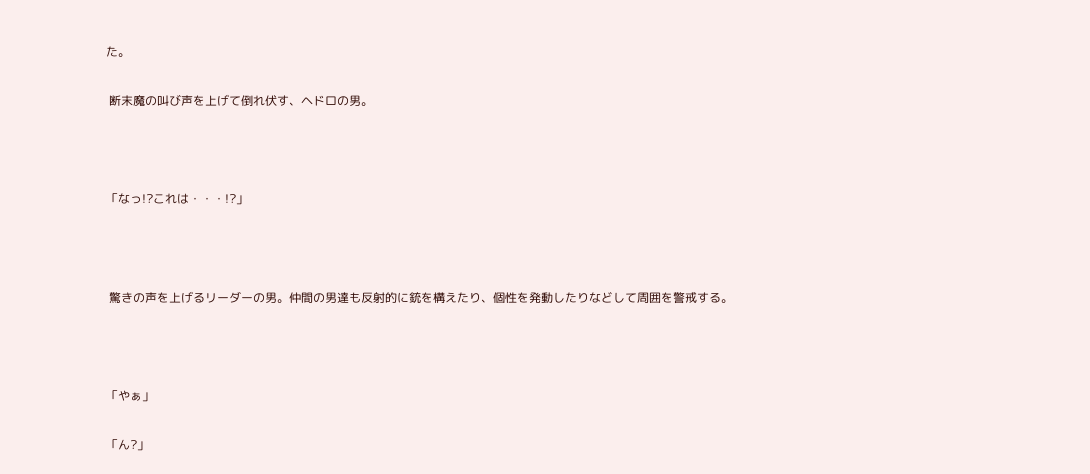た。

 断末魔の叫び声を上げて倒れ伏す、ヘドロの男。



「なっ!?これは・・・!?」



 驚きの声を上げるリーダーの男。仲間の男達も反射的に銃を構えたり、個性を発動したりなどして周囲を警戒する。



「やぁ」

「ん?」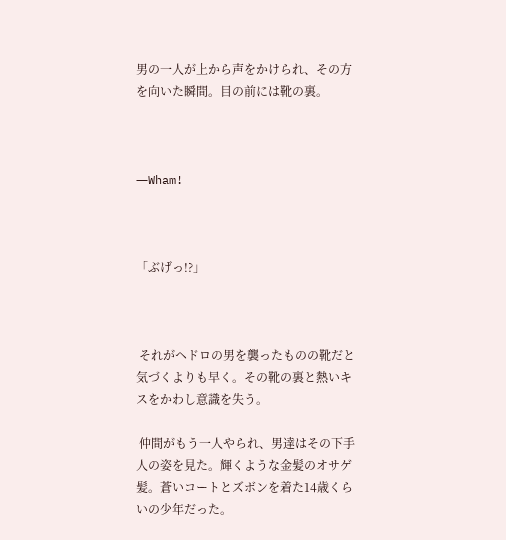男の一人が上から声をかけられ、その方を向いた瞬間。目の前には靴の裏。



―Wham!



「ぶげっ!?」



 それがヘドロの男を襲ったものの靴だと気づくよりも早く。その靴の裏と熱いキスをかわし意識を失う。

 仲間がもう一人やられ、男達はその下手人の姿を見た。輝くような金髪のオサゲ髪。蒼いコートとズボンを着た14歳くらいの少年だった。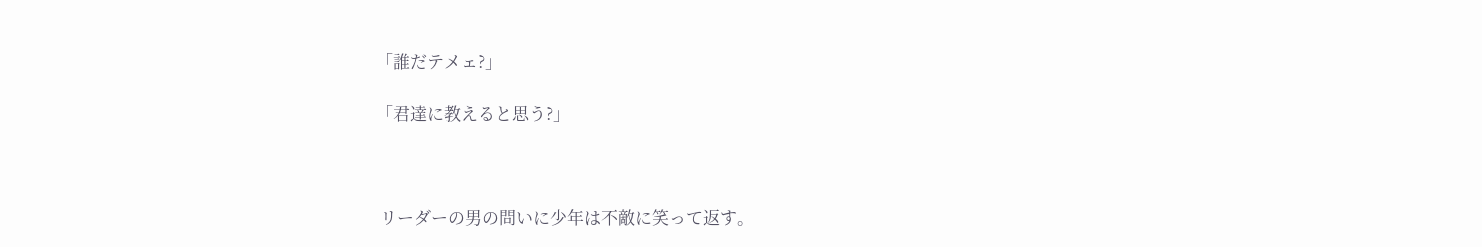「誰だテメェ?」

「君達に教えると思う?」



 リーダーの男の問いに少年は不敵に笑って返す。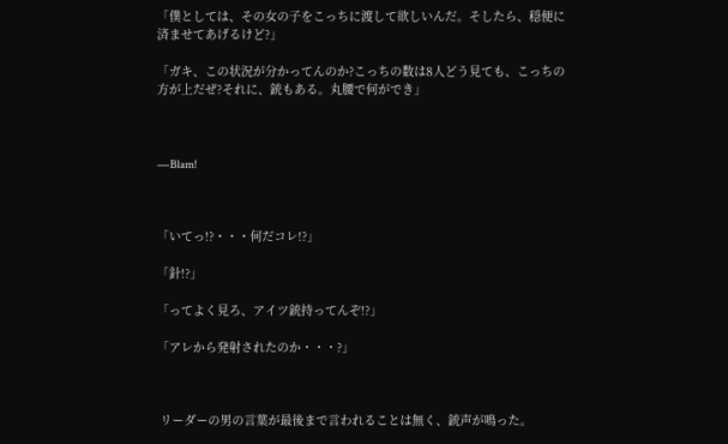「僕としては、その女の子をこっちに渡して欲しいんだ。そしたら、穏便に済ませてあげるけど?」

「ガキ、この状況が分かってんのか?こっちの数は8人どう見ても、こっちの方が上だぜ?それに、銃もある。丸腰で何ができ」



―Blam!



「いてっ!?・・・何だコレ!?」

「針!?」

「ってよく見ろ、アイツ銃持ってんぞ!?」

「アレから発射されたのか・・・?」



 リーダーの男の言葉が最後まで言われることは無く、銃声が鳴った。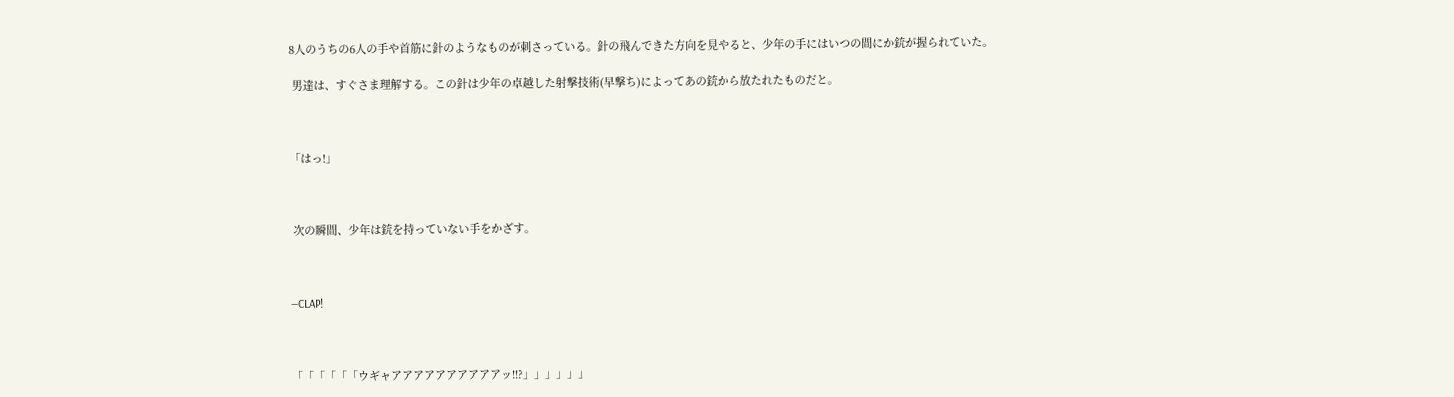8人のうちの6人の手や首筋に針のようなものが刺さっている。針の飛んできた方向を見やると、少年の手にはいつの間にか銃が握られていた。

 男達は、すぐさま理解する。この針は少年の卓越した射撃技術(早撃ち)によってあの銃から放たれたものだと。



「はっ!」



 次の瞬間、少年は銃を持っていない手をかざす。



―CLAP!



「「「「「「ウギャアアアアアアアアアアッ!!?」」」」」」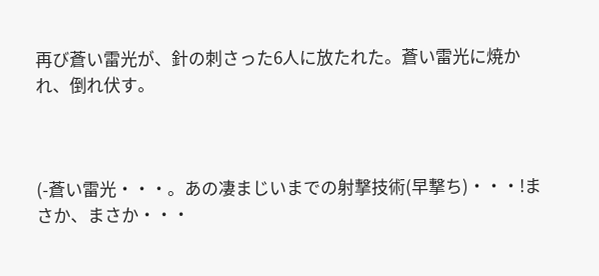再び蒼い雷光が、針の刺さった6人に放たれた。蒼い雷光に焼かれ、倒れ伏す。



(-蒼い雷光・・・。あの凄まじいまでの射撃技術(早撃ち)・・・!まさか、まさか・・・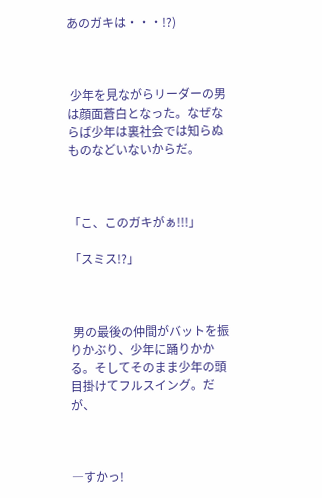あのガキは・・・!?)



 少年を見ながらリーダーの男は顔面蒼白となった。なぜならば少年は裏社会では知らぬものなどいないからだ。



「こ、このガキがぁ!!!」

「スミス!?」



 男の最後の仲間がバットを振りかぶり、少年に踊りかかる。そしてそのまま少年の頭目掛けてフルスイング。だが、



―すかっ!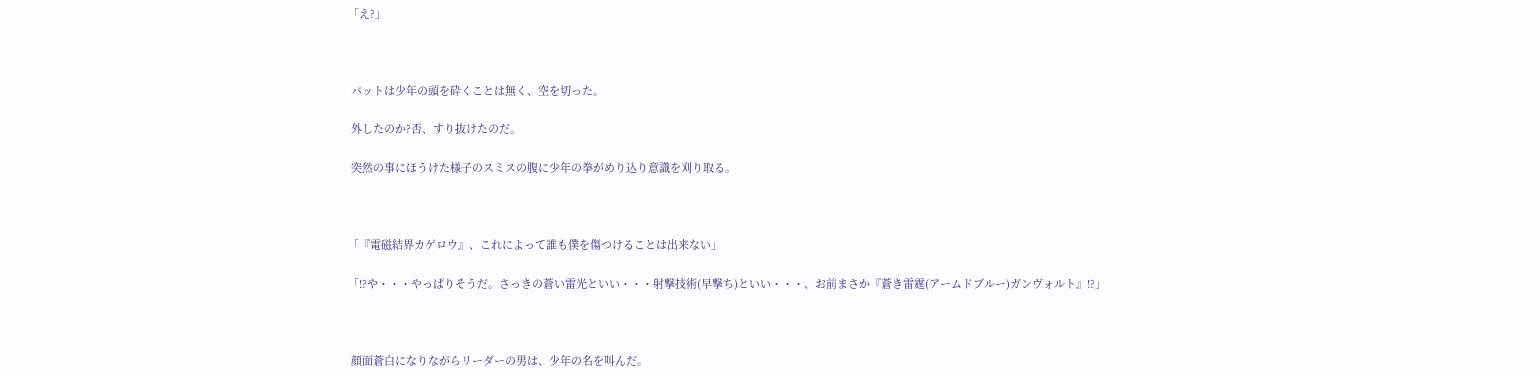「え?」



 バットは少年の頭を砕くことは無く、空を切った。

 外したのか?否、すり抜けたのだ。

 突然の事にほうけた様子のスミスの腹に少年の拳がめり込り意識を刈り取る。



「『電磁結界カゲロウ』、これによって誰も僕を傷つけることは出来ない」

「!?や・・・やっぱりそうだ。さっきの蒼い雷光といい・・・射撃技術(早撃ち)といい・・・、お前まさか『蒼き雷霆(アームドブルー)ガンヴォルト』!?」



 顔面蒼白になりながらリーダーの男は、少年の名を叫んだ。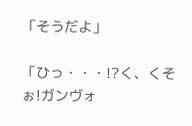「そうだよ」

「ひっ・・・!?く、くそぉ!ガンヴォ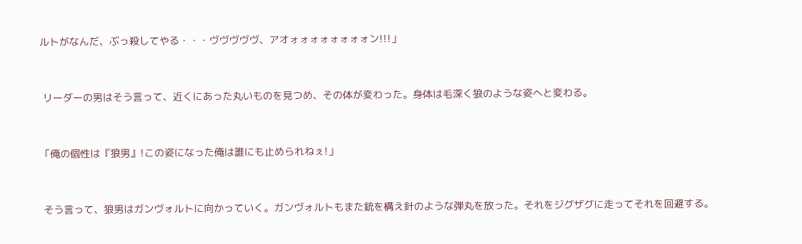ルトがなんだ、ぶっ殺してやる・・・ヴヴヴヴヴ、アオォォォォォォォォン!!!」



 リーダーの男はそう言って、近くにあった丸いものを見つめ、その体が変わった。身体は毛深く狼のような姿へと変わる。



「俺の個性は『狼男』!この姿になった俺は誰にも止められねぇ!」



 そう言って、狼男はガンヴォルトに向かっていく。ガンヴォルトもまた銃を構え針のような弾丸を放った。それをジグザグに走ってそれを回避する。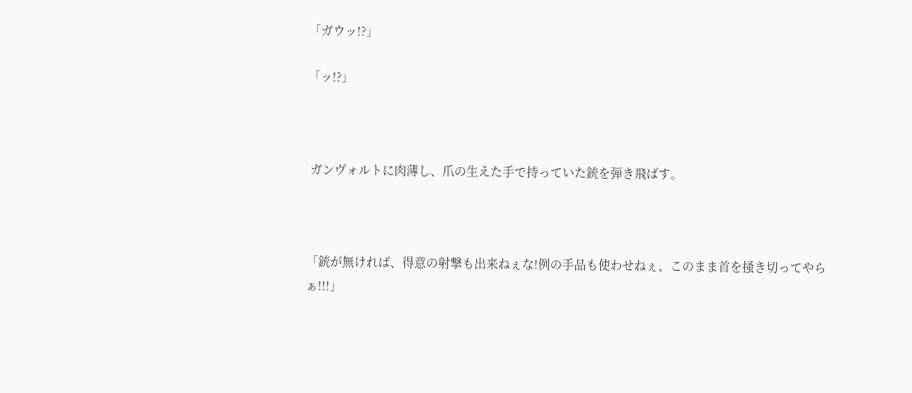「ガウッ!?」

「ッ!?」



 ガンヴォルトに肉薄し、爪の生えた手で持っていた銃を弾き飛ばす。



「銃が無ければ、得意の射撃も出来ねぇな!例の手品も使わせねぇ、このまま首を掻き切ってやらぁ!!!」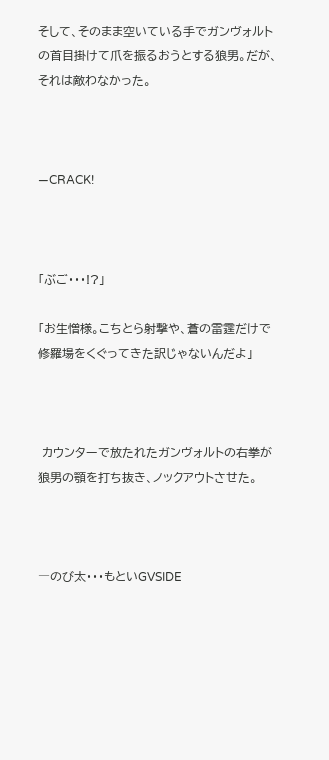そして、そのまま空いている手でガンヴォルトの首目掛けて爪を振るおうとする狼男。だが、それは敵わなかった。



―CRACK!



「ぶご・・・!?」

「お生憎様。こちとら射撃や、蒼の雷霆だけで修羅場をくぐってきた訳じゃないんだよ」



 カウンターで放たれたガンヴォルトの右拳が狼男の顎を打ち抜き、ノックアウトさせた。



―のび太・・・もといGVSIDE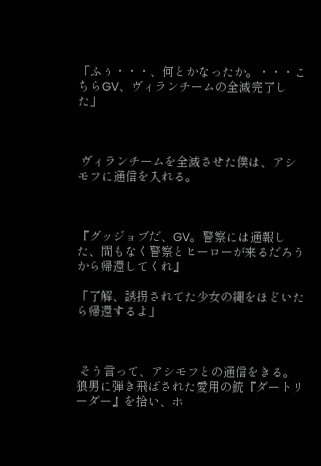「ふぅ・・・、何とかなったか。・・・こちらGV、ヴィランチームの全滅完了した」



 ヴィランチームを全滅させた僕は、アシモフに通信を入れる。



『グッジョブだ、GV。警察には通報した、間もなく警察とヒーローが来るだろうから帰還してくれ』

「了解、誘拐されてた少女の縄をほどいたら帰還するよ」



 そう言って、アシモフとの通信をきる。狼男に弾き飛ばされた愛用の銃『ダートリーダー』を拾い、ホ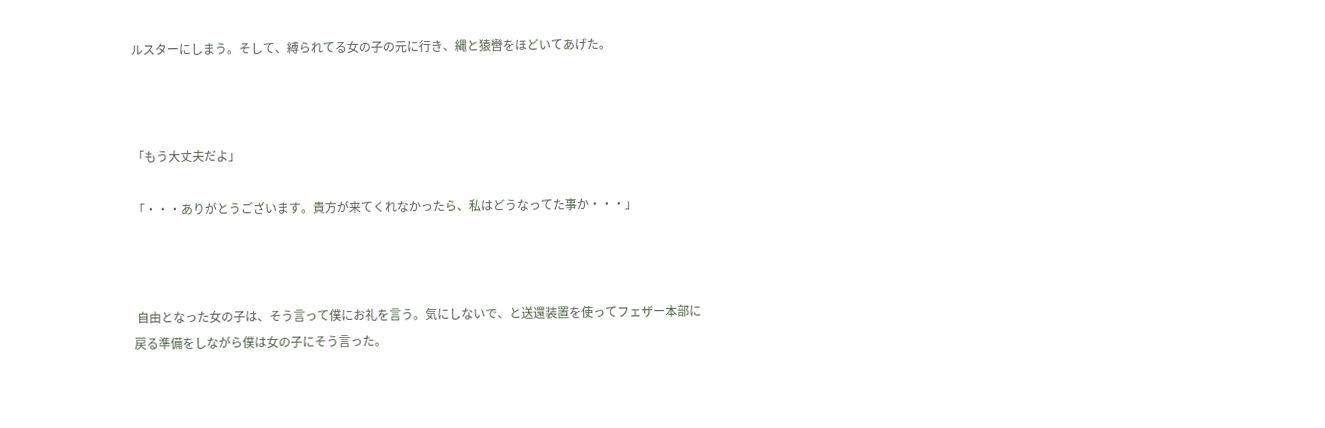ルスターにしまう。そして、縛られてる女の子の元に行き、縄と猿轡をほどいてあげた。



「もう大丈夫だよ」

「・・・ありがとうございます。貴方が来てくれなかったら、私はどうなってた事か・・・」



 自由となった女の子は、そう言って僕にお礼を言う。気にしないで、と送還装置を使ってフェザー本部に戻る準備をしながら僕は女の子にそう言った。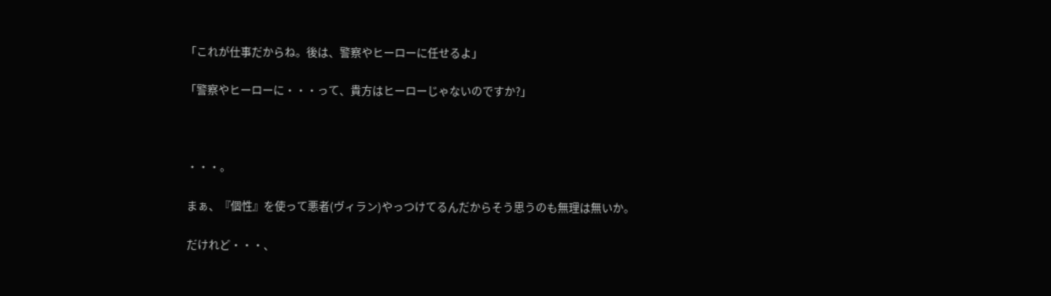「これが仕事だからね。後は、警察やヒーローに任せるよ」

「警察やヒーローに・・・って、貴方はヒーローじゃないのですか?」



 ・・・。

 まぁ、『個性』を使って悪者(ヴィラン)やっつけてるんだからそう思うのも無理は無いか。

 だけれど・・・、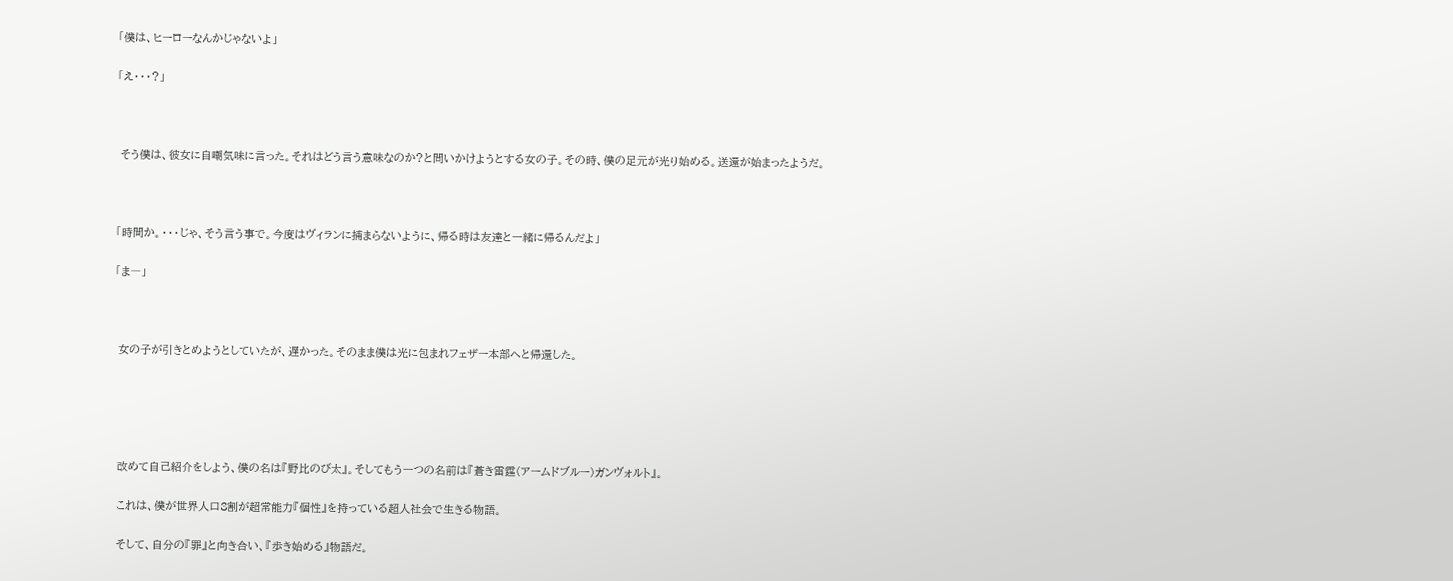「僕は、ヒーローなんかじゃないよ」

「え・・・?」



 そう僕は、彼女に自嘲気味に言った。それはどう言う意味なのか?と問いかけようとする女の子。その時、僕の足元が光り始める。送還が始まったようだ。



「時間か。・・・じゃ、そう言う事で。今度はヴィランに捕まらないように、帰る時は友達と一緒に帰るんだよ」

「ま―」



 女の子が引きとめようとしていたが、遅かった。そのまま僕は光に包まれフェザー本部へと帰還した。





 改めて自己紹介をしよう、僕の名は『野比のび太』。そしてもう一つの名前は『蒼き雷霆(アームドブルー)ガンヴォルト』。

 これは、僕が世界人口8割が超常能力『個性』を持っている超人社会で生きる物語。

 そして、自分の『罪』と向き合い、『歩き始める』物語だ。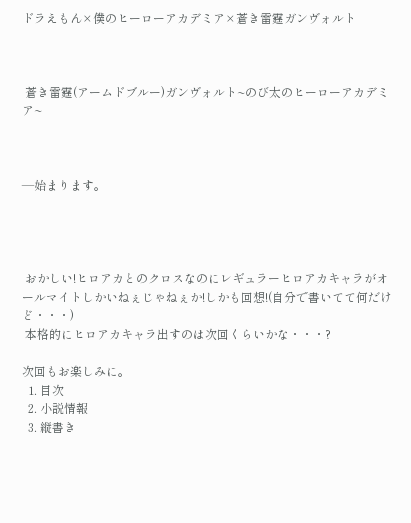ドラえもん×僕のヒーローアカデミア×蒼き雷霆ガンヴォルト



 蒼き雷霆(アームドブルー)ガンヴォルト~のび太のヒーローアカデミア~



―始まります。




 おかしい!ヒロアカとのクロスなのにレギュラーヒロアカキャラがオールマイトしかいねぇじゃねぇか!しかも回想!(自分で書いてて何だけど・・・)
 本格的にヒロアカキャラ出すのは次回くらいかな・・・?

次回もお楽しみに。
  1. 目次
  2. 小説情報
  3. 縦書き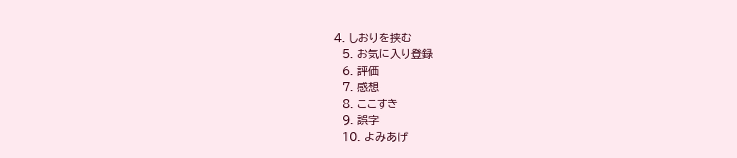4. しおりを挟む
  5. お気に入り登録
  6. 評価
  7. 感想
  8. ここすき
  9. 誤字
  10. よみあげ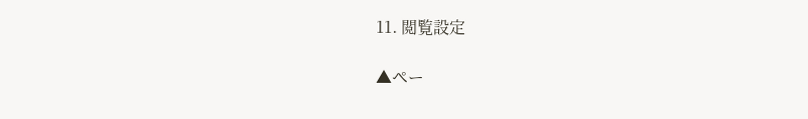11. 閲覧設定

▲ペー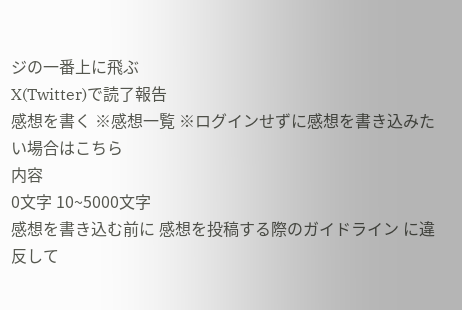ジの一番上に飛ぶ
X(Twitter)で読了報告
感想を書く ※感想一覧 ※ログインせずに感想を書き込みたい場合はこちら
内容
0文字 10~5000文字
感想を書き込む前に 感想を投稿する際のガイドライン に違反して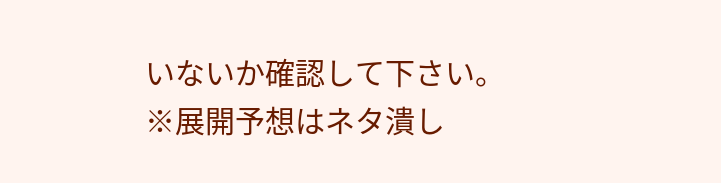いないか確認して下さい。
※展開予想はネタ潰し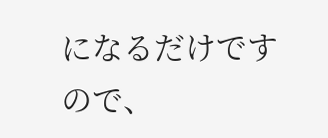になるだけですので、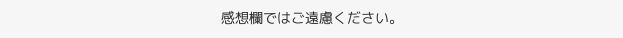感想欄ではご遠慮ください。